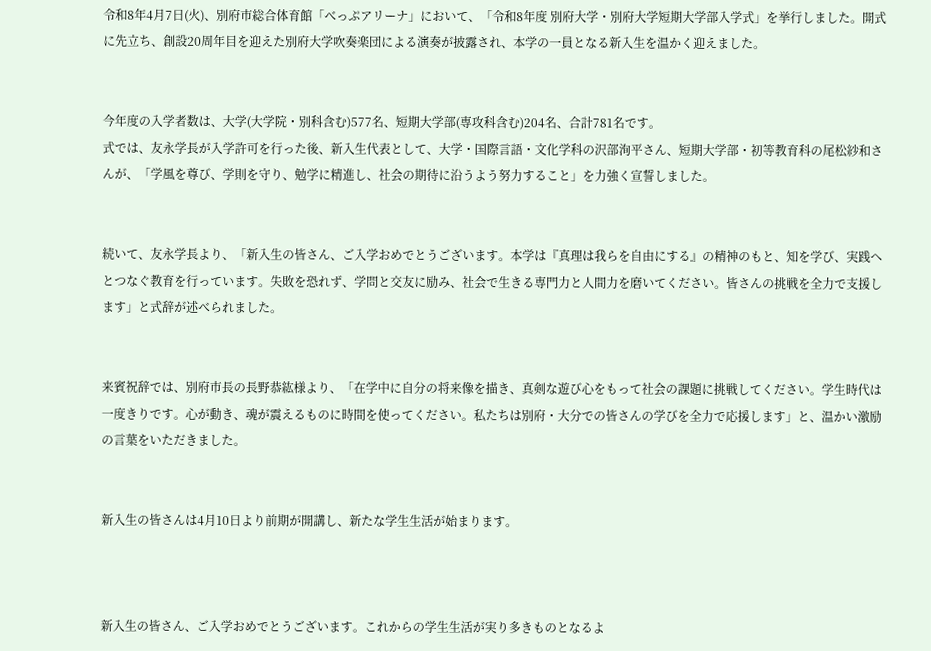令和8年4月7日(火)、別府市総合体育館「べっぷアリーナ」において、「令和8年度 別府大学・別府大学短期大学部入学式」を挙行しました。開式に先立ち、創設20周年目を迎えた別府大学吹奏楽団による演奏が披露され、本学の一員となる新入生を温かく迎えました。


今年度の入学者数は、大学(大学院・別科含む)577名、短期大学部(専攻科含む)204名、合計781名です。
式では、友永学長が入学許可を行った後、新入生代表として、大学・国際言語・文化学科の沢部洵平さん、短期大学部・初等教育科の尾松紗和さんが、「学風を尊び、学則を守り、勉学に精進し、社会の期待に沿うよう努力すること」を力強く宣誓しました。


続いて、友永学長より、「新入生の皆さん、ご入学おめでとうございます。本学は『真理は我らを自由にする』の精神のもと、知を学び、実践へとつなぐ教育を行っています。失敗を恐れず、学問と交友に励み、社会で生きる専門力と人間力を磨いてください。皆さんの挑戦を全力で支援します」と式辞が述べられました。


来賓祝辞では、別府市長の長野恭紘様より、「在学中に自分の将来像を描き、真剣な遊び心をもって社会の課題に挑戦してください。学生時代は一度きりです。心が動き、魂が震えるものに時間を使ってください。私たちは別府・大分での皆さんの学びを全力で応援します」と、温かい激励の言葉をいただきました。


新入生の皆さんは4月10日より前期が開講し、新たな学生生活が始まります。



新入生の皆さん、ご入学おめでとうございます。これからの学生生活が実り多きものとなるよ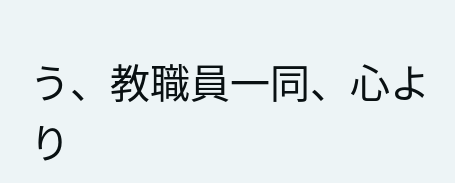う、教職員一同、心より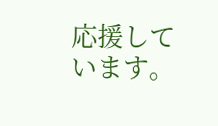応援しています。